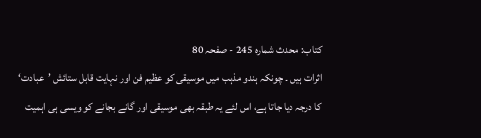کتاب: محدث شمارہ 245 - صفحہ 80
اثرات ہیں ۔ چونکہ ہندو مذہب میں موسیقی کو عظیم فن اور نہایت قابل ستائش ’عبادت‘ کا درجہ دیا جاتا ہے، اس لئے یہ طبقہ بھی موسیقی اور گانے بجانے کو ویسی ہی اہمیت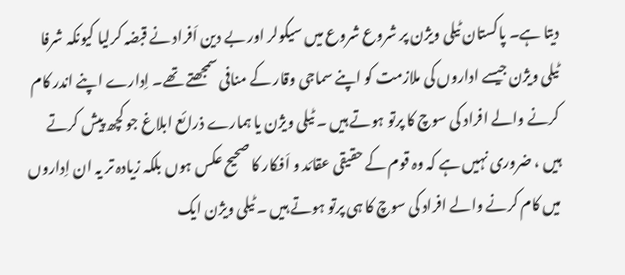دیتا ہے۔ پاکستان ٹیلی ویژن پر شروع شروع میں سیکولر اور بے دین اَفراد نے قبضہ کرلیا کیونکہ شرفا ٹیلی ویژن جیسے اداروں کی ملازمت کو اپنے سماجی وقار کے منافی سمجھتے تھے۔ اِدارے اپنے اندر کام کرنے والے افراد کی سوچ کا پرتو ہوتے ہیں ۔ ٹیلی ویژن یا ہمارے ذرائع ابلاغ جو کچھ پیش کرتے ہیں ، ضروری نہیں ہے کہ وہ قوم کے حقیقی عقائد و اَفکار کا صحیح عکس ہوں بلکہ زیادہ تر یہ ان اِداروں میں کام کرنے والے افراد کی سوچ کا ہی پرتو ہوتے ہیں ۔ ٹیلی ویژن ایک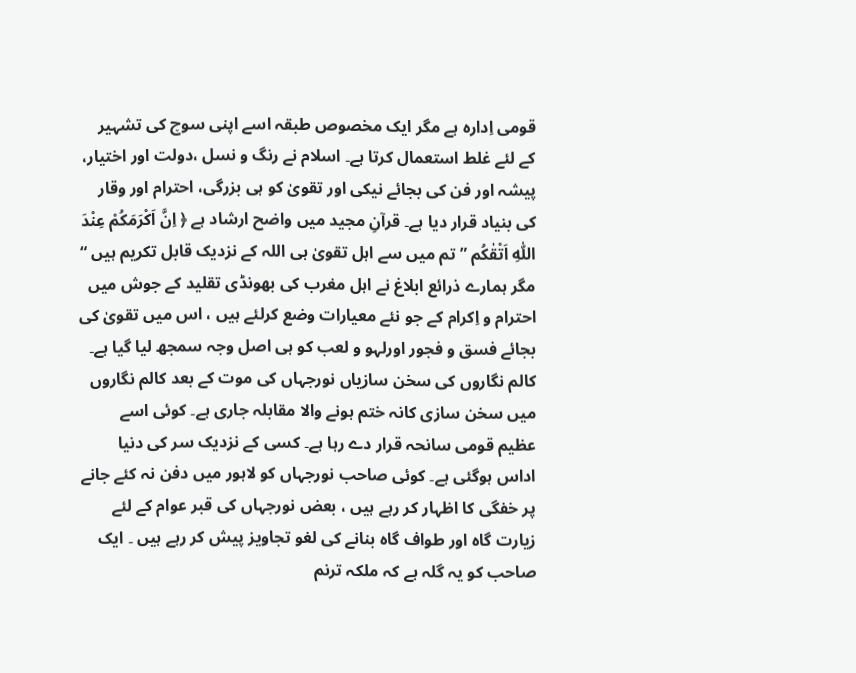قومی اِدارہ ہے مگر ایک مخصوص طبقہ اسے اپنی سوچ کی تشہیر کے لئے غلط استعمال کرتا ہے۔ اسلام نے رنگ و نسل ،دولت اور اختیار، پیشہ اور فن کی بجائے نیکی اور تقویٰ کو ہی بزرگی، احترام اور وقار کی بنیاد قرار دیا ہے۔ قرآنِ مجید میں واضح ارشاد ہے ﴿ اِنَّ اَکْرَمَکُمْ عِنْدَ اللّٰهِ اَتْقٰکُم ” تم میں سے اہل تقویٰ ہی اللہ کے نزدیک قابل تکریم ہیں “ مگر ہمارے ذرائع ابلاغ نے اہل مغرب کی بھونڈی تقلید کے جوش میں احترام و اِکرام کے جو نئے معیارات وضع کرلئے ہیں ، اس میں تقویٰ کی بجائے فسق و فجور اورلہو و لعب کو ہی اصل وجہ سمجھ لیا گیا ہے۔ کالم نگاروں کی سخن سازیاں نورجہاں کی موت کے بعد کالم نگاروں میں سخن سازی کانہ ختم ہونے والا مقابلہ جاری ہے۔ کوئی اسے عظیم قومی سانحہ قرار دے رہا ہے۔ کسی کے نزدیک سر کی دنیا اداس ہوگئی ہے۔ کوئی صاحب نورجہاں کو لاہور میں دفن نہ کئے جانے پر خفگی کا اظہار کر رہے ہیں ، بعض نورجہاں کی قبر عوام کے لئے زیارت گاہ اور طواف گاہ بنانے کی لغو تجاویز پیش کر رہے ہیں ۔ ایک صاحب کو یہ گلہ ہے کہ ملکہ ترنم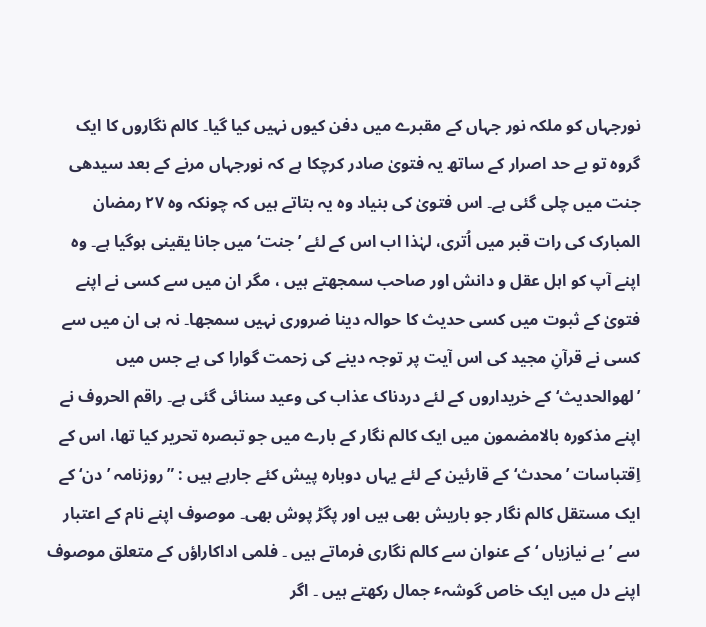نورجہاں کو ملکہ نور جہاں کے مقبرے میں دفن کیوں نہیں کیا گیا۔ کالم نگاروں کا ایک گروہ تو بے حد اصرار کے ساتھ یہ فتویٰ صادر کرچکا ہے کہ نورجہاں مرنے کے بعد سیدھی جنت میں چلی گئی ہے۔ اس فتویٰ کی بنیاد وہ یہ بتاتے ہیں کہ چونکہ وہ ۲۷ رمضان المبارک کی رات قبر میں اُتری، لہٰذا اب اس کے لئے ’جنت‘ میں جانا یقینی ہوگیا ہے۔ وہ اپنے آپ کو اہل عقل و دانش اور صاحب سمجھتے ہیں ، مگر ان میں سے کسی نے اپنے فتویٰ کے ثبوت میں کسی حدیث کا حوالہ دینا ضروری نہیں سمجھا۔ نہ ہی ان میں سے کسی نے قرآنِ مجید کی اس آیت پر توجہ دینے کی زحمت گوارا کی ہے جس میں ’لھوالحدیث‘ کے خریداروں کے لئے دردناک عذاب کی وعید سنائی گئی ہے۔ راقم الحروف نے اپنے مذکورہ بالامضمون میں ایک کالم نگار کے بارے میں جو تبصرہ تحریر کیا تھا، اس کے اِقتباسات ’محدث‘ کے قارئین کے لئے یہاں دوبارہ پیش کئے جارہے ہیں : ” روزنامہ ’دن‘ کے ایک مستقل کالم نگار جو باریش بھی ہیں اور پگڑ پوش بھی۔ موصوف اپنے نام کے اعتبار سے ’بے نیازیاں ‘ کے عنوان سے کالم نگاری فرماتے ہیں ۔ فلمی اداکاراؤں کے متعلق موصوف اپنے دل میں ایک خاص گوشہٴ جمال رکھتے ہیں ۔ اگر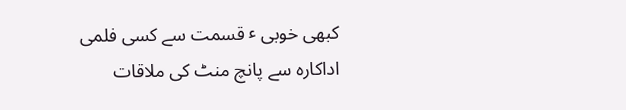کبھی خوبی ٴ قسمت سے کسی فلمی اداکارہ سے پانچ منٹ کی ملاقات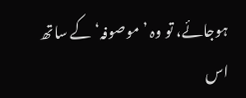ہوجائے، تو وہ ’موصوفہ‘ کے ساتھ اس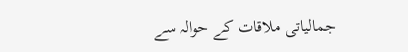جمالیاتی ملاقات کے حوالہ سے